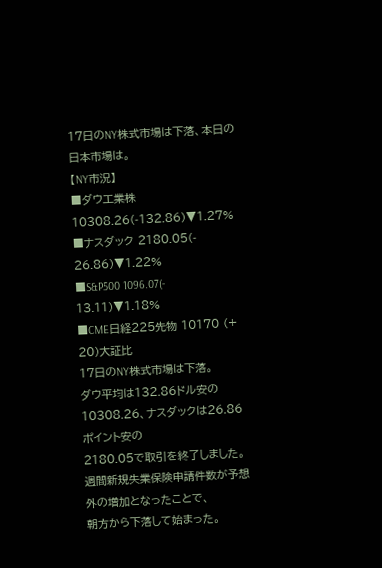17日のNY株式市場は下落、本日の日本市場は。
【NY市況】
■ダウ工業株 10308.26(-132.86)▼1.27%
■ナスダック 2180.05(- 26.86)▼1.22%
■S&P500 1096.07(- 13.11)▼1.18%
■CME日経225先物 10170 (+ 20)大証比
17日のNY株式市場は下落。
ダウ平均は132.86ドル安の10308.26、ナスダックは26.86ポイント安の
2180.05で取引を終了しました。
週間新規失業保険申請件数が予想外の増加となったことで、
朝方から下落して始まった。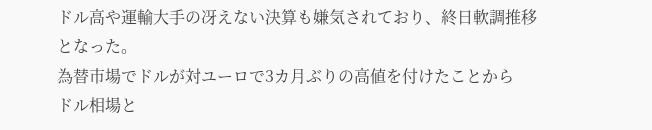ドル高や運輸大手の冴えない決算も嫌気されており、終日軟調推移
となった。
為替市場でドルが対ユーロで3カ月ぶりの高値を付けたことから
ドル相場と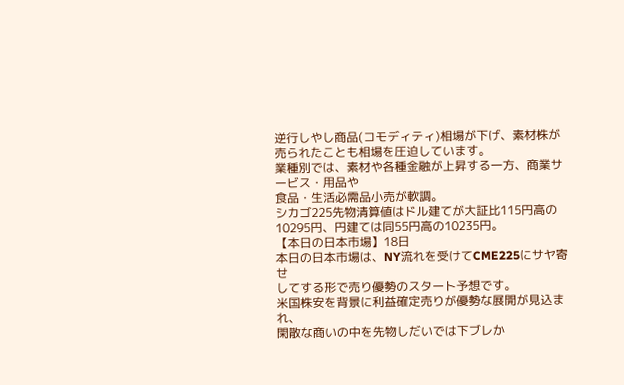逆行しやし商品(コモディティ)相場が下げ、素材株が
売られたことも相場を圧迫しています。
業種別では、素材や各種金融が上昇する一方、商業サービス・用品や
食品・生活必需品小売が軟調。
シカゴ225先物清算値はドル建てが大証比115円高の
10295円、円建ては同55円高の10235円。
【本日の日本市場】18日
本日の日本市場は、NY流れを受けてCME225にサヤ寄せ
してする形で売り優勢のスタート予想です。
米国株安を背景に利益確定売りが優勢な展開が見込まれ、
閑散な商いの中を先物しだいでは下ブレか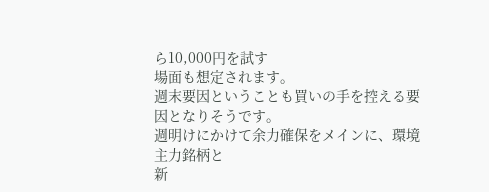ら10,000円を試す
場面も想定されます。
週末要因ということも買いの手を控える要因となりそうです。
週明けにかけて余力確保をメインに、環境主力銘柄と
新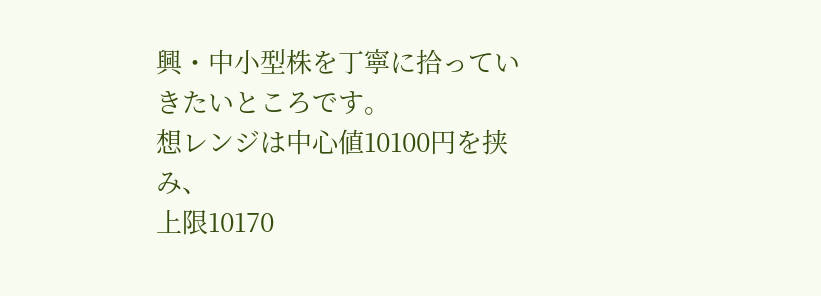興・中小型株を丁寧に拾っていきたいところです。
想レンジは中心値10100円を挟み、
上限10170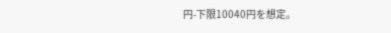円-下限10040円を想定。